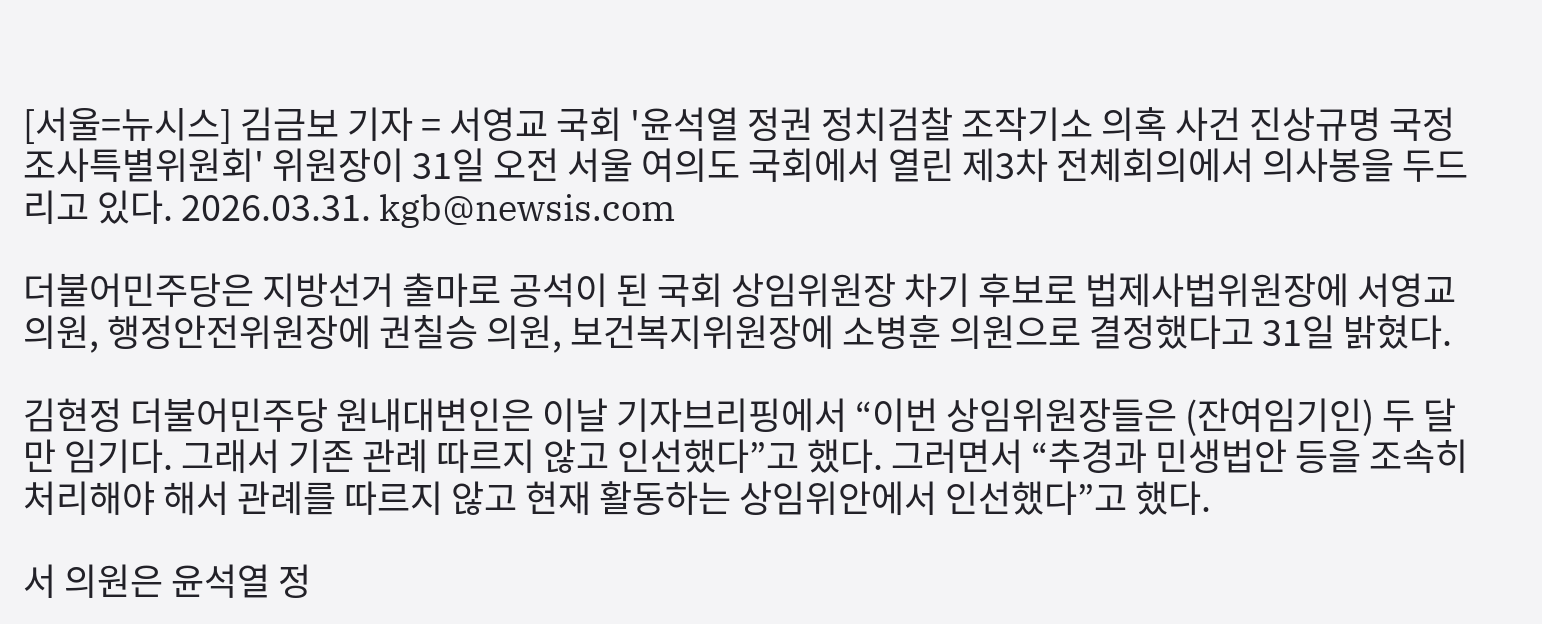[서울=뉴시스] 김금보 기자 = 서영교 국회 '윤석열 정권 정치검찰 조작기소 의혹 사건 진상규명 국정조사특별위원회' 위원장이 31일 오전 서울 여의도 국회에서 열린 제3차 전체회의에서 의사봉을 두드리고 있다. 2026.03.31. kgb@newsis.com

더불어민주당은 지방선거 출마로 공석이 된 국회 상임위원장 차기 후보로 법제사법위원장에 서영교 의원, 행정안전위원장에 권칠승 의원, 보건복지위원장에 소병훈 의원으로 결정했다고 31일 밝혔다.

김현정 더불어민주당 원내대변인은 이날 기자브리핑에서 “이번 상임위원장들은 (잔여임기인) 두 달만 임기다. 그래서 기존 관례 따르지 않고 인선했다”고 했다. 그러면서 “추경과 민생법안 등을 조속히 처리해야 해서 관례를 따르지 않고 현재 활동하는 상임위안에서 인선했다”고 했다.

서 의원은 윤석열 정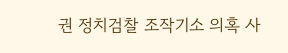권 정치검찰 조작기소 의혹 사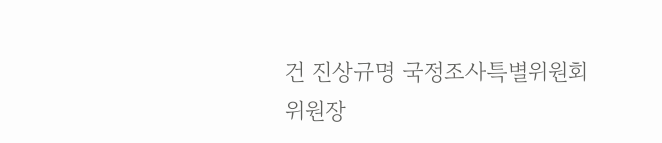건 진상규명 국정조사특별위원회 위원장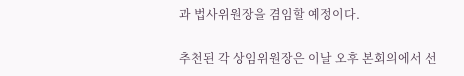과 법사위원장을 겸임할 예정이다.

추천된 각 상임위원장은 이날 오후 본회의에서 선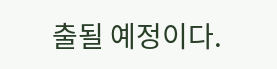출될 예정이다.